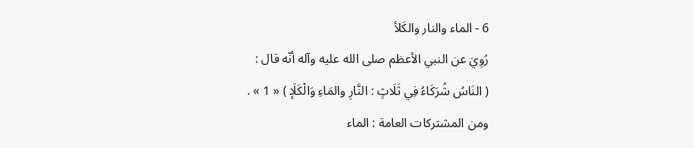6 - الماء والنار والكَلأ
رُوِيَ عن النبي الأعظم صلى الله عليه وآله أنّه قال :
( النَاسُ شُرَكَاءُ فِي ثَلَاثٍ : النَّارِ والمَاءِ وَالْكَلَإ ) « 1 » .
ومن المشتركات العامة : الماء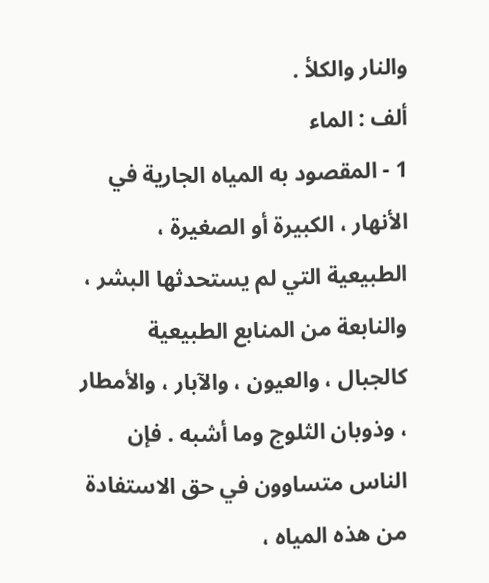والنار والكلأ .
ألف : الماء
1 - المقصود به المياه الجارية في الأنهار ، الكبيرة أو الصغيرة ، الطبيعية التي لم يستحدثها البشر ، والنابعة من المنابع الطبيعية كالجبال ، والعيون ، والآبار ، والأمطار ، وذوبان الثلوج وما أشبه . فإن الناس متساوون في حق الاستفادة من هذه المياه ،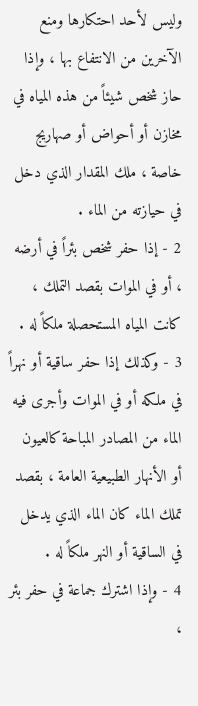وليس لأحد احتكارها ومنع الآخرين من الانتفاع بها ، وإذا حاز شخص شيئاً من هذه المياه في مخازن أو أحواض أو صهاريج خاصة ، ملك المقدار الذي دخل في حيازته من الماء .
2 - إذا حفر شخص بئراً في أرضه ، أو في الموات بقصد التملك ، كانت المياه المستحصلة ملكاً له .
3 - وكذلك إذا حفر ساقية أو نهراً في ملكه أو في الموات وأجرى فيه الماء من المصادر المباحة كالعيون أو الأنهار الطبيعية العامة ، بقصد تملك الماء كان الماء الذي يدخل في الساقية أو النهر ملكاً له .
4 - وإذا اشترك جماعة في حفر بئر ،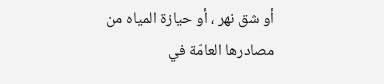أو شق نهر ، أو حيازة المياه من مصادرها العامّة في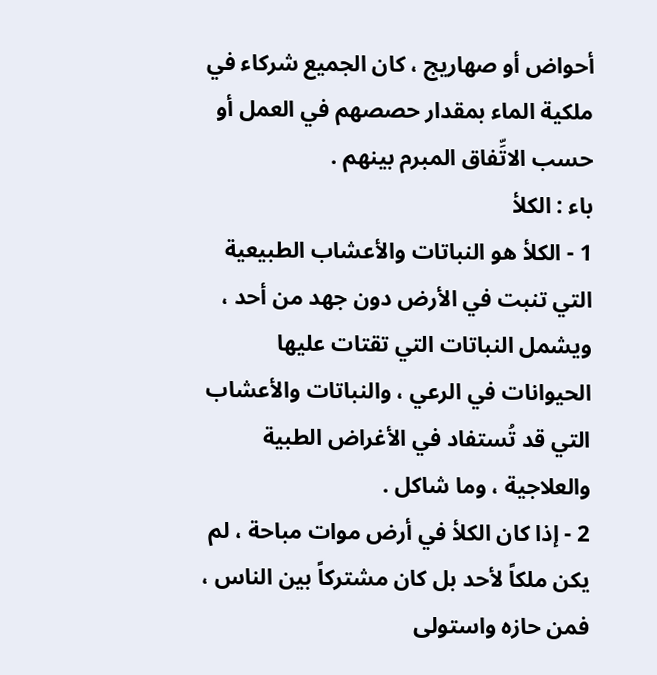أحواض أو صهاريج ، كان الجميع شركاء في ملكية الماء بمقدار حصصهم في العمل أو حسب الاتِّفاق المبرم بينهم .
باء : الكلأ
1 - الكلأ هو النباتات والأعشاب الطبيعية التي تنبت في الأرض دون جهد من أحد ، ويشمل النباتات التي تقتات عليها الحيوانات في الرعي ، والنباتات والأعشاب التي قد تُستفاد في الأغراض الطبية والعلاجية ، وما شاكل .
2 - إذا كان الكلأ في أرض موات مباحة ، لم يكن ملكاً لأحد بل كان مشتركاً بين الناس ، فمن حازه واستولى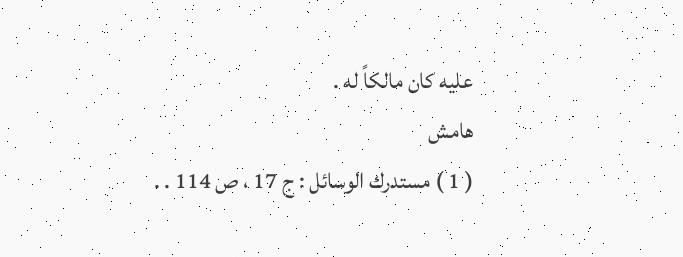عليه كان مالكاً له .
هامش
( 1 ) مستدرك الوسائل : ج 17 ، ص 114 . .